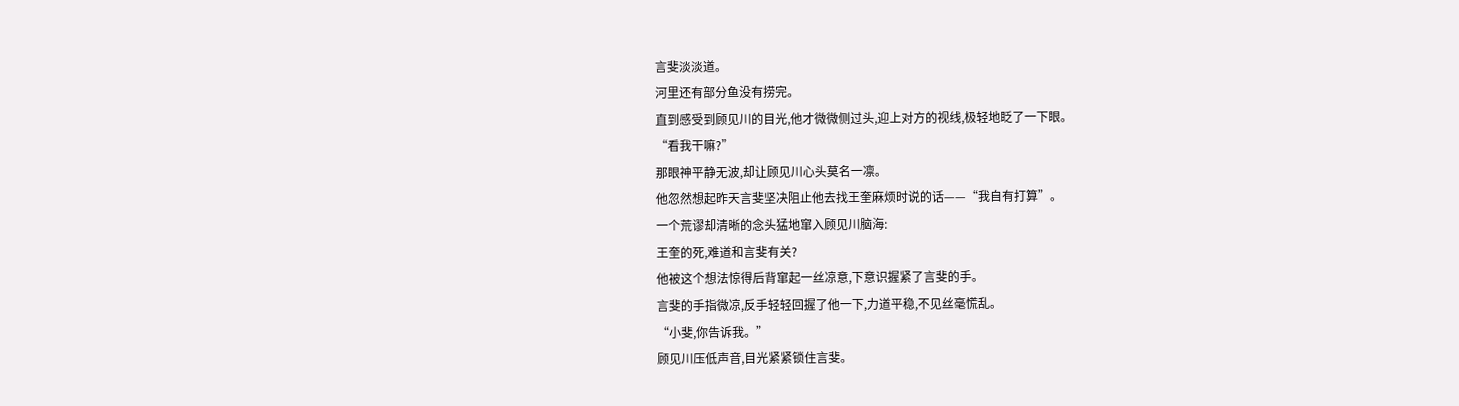言斐淡淡道。
河里还有部分鱼没有捞完。
直到感受到顾见川的目光,他才微微侧过头,迎上对方的视线,极轻地眨了一下眼。
“看我干嘛?”
那眼神平静无波,却让顾见川心头莫名一凛。
他忽然想起昨天言斐坚决阻止他去找王奎麻烦时说的话——“我自有打算”。
一个荒谬却清晰的念头猛地窜入顾见川脑海:
王奎的死,难道和言斐有关?
他被这个想法惊得后背窜起一丝凉意,下意识握紧了言斐的手。
言斐的手指微凉,反手轻轻回握了他一下,力道平稳,不见丝毫慌乱。
“小斐,你告诉我。”
顾见川压低声音,目光紧紧锁住言斐。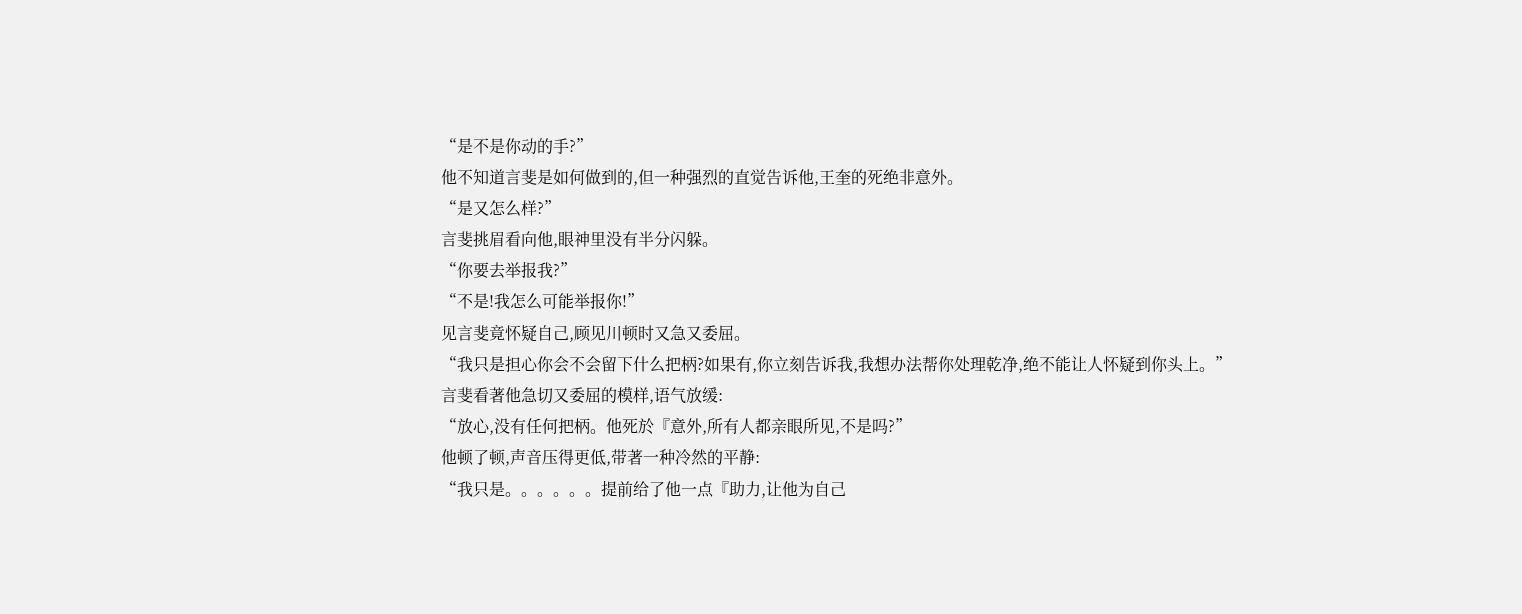“是不是你动的手?”
他不知道言斐是如何做到的,但一种强烈的直觉告诉他,王奎的死绝非意外。
“是又怎么样?”
言斐挑眉看向他,眼神里没有半分闪躲。
“你要去举报我?”
“不是!我怎么可能举报你!”
见言斐竟怀疑自己,顾见川顿时又急又委屈。
“我只是担心你会不会留下什么把柄?如果有,你立刻告诉我,我想办法帮你处理乾净,绝不能让人怀疑到你头上。”
言斐看著他急切又委屈的模样,语气放缓:
“放心,没有任何把柄。他死於『意外,所有人都亲眼所见,不是吗?”
他顿了顿,声音压得更低,带著一种冷然的平静:
“我只是。。。。。。提前给了他一点『助力,让他为自己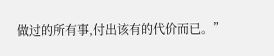做过的所有事,付出该有的代价而已。”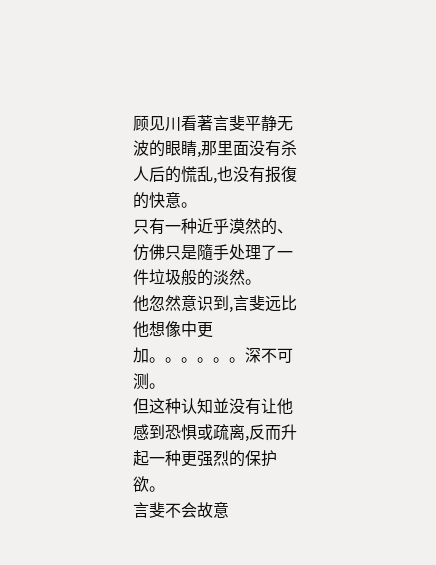顾见川看著言斐平静无波的眼睛,那里面没有杀人后的慌乱,也没有报復的快意。
只有一种近乎漠然的、仿佛只是隨手处理了一件垃圾般的淡然。
他忽然意识到,言斐远比他想像中更加。。。。。。深不可测。
但这种认知並没有让他感到恐惧或疏离,反而升起一种更强烈的保护欲。
言斐不会故意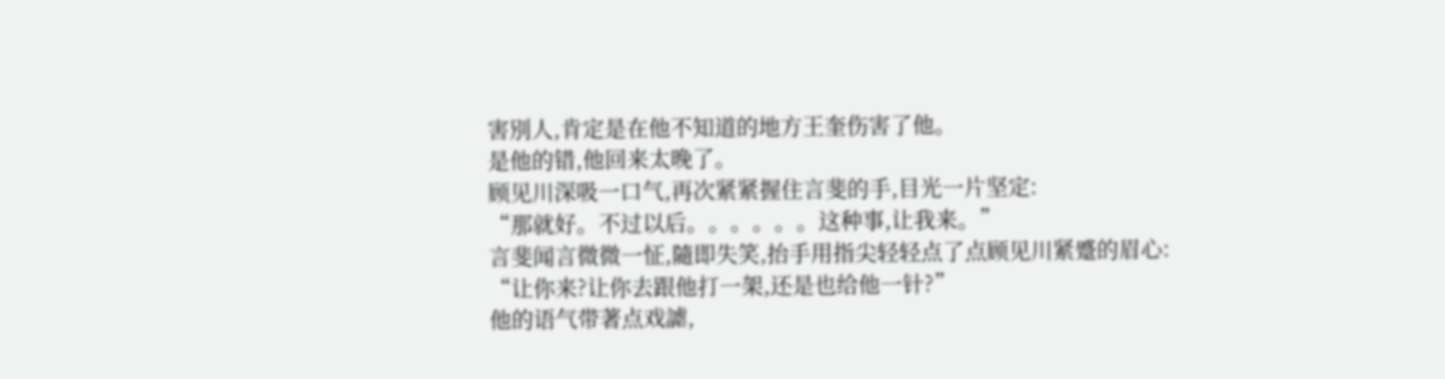害別人,肯定是在他不知道的地方王奎伤害了他。
是他的错,他回来太晚了。
顾见川深吸一口气,再次紧紧握住言斐的手,目光一片坚定:
“那就好。不过以后。。。。。。这种事,让我来。”
言斐闻言微微一怔,隨即失笑,抬手用指尖轻轻点了点顾见川紧蹙的眉心:
“让你来?让你去跟他打一架,还是也给他一针?”
他的语气带著点戏謔,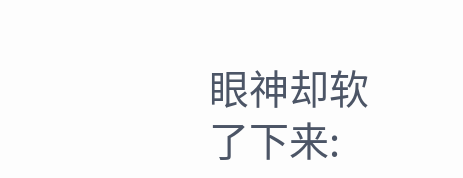眼神却软了下来: